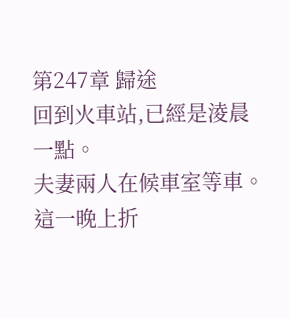第247章 歸途
回到火車站,已經是淩晨一點。
夫妻兩人在候車室等車。
這一晚上折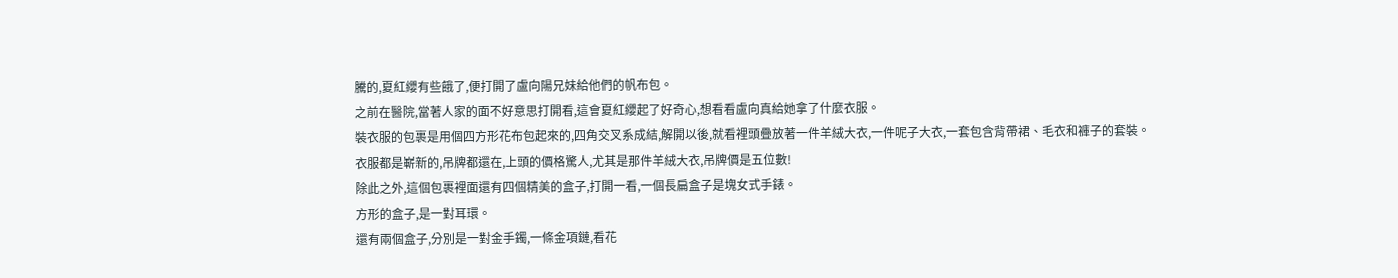騰的,夏紅纓有些餓了,便打開了盧向陽兄妹給他們的帆布包。
之前在醫院,當著人家的面不好意思打開看,這會夏紅纓起了好奇心,想看看盧向真給她拿了什麼衣服。
裝衣服的包裹是用個四方形花布包起來的,四角交叉系成結,解開以後,就看裡頭疊放著一件羊絨大衣,一件呢子大衣,一套包含背帶裙、毛衣和褲子的套裝。
衣服都是嶄新的,吊牌都還在,上頭的價格驚人,尤其是那件羊絨大衣,吊牌價是五位數!
除此之外,這個包裹裡面還有四個精美的盒子,打開一看,一個長扁盒子是塊女式手錶。
方形的盒子,是一對耳環。
還有兩個盒子,分別是一對金手鐲,一條金項鏈,看花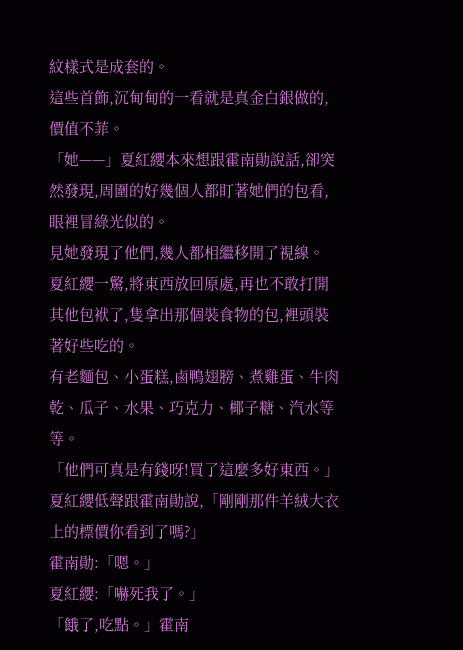紋樣式是成套的。
這些首飾,沉甸甸的一看就是真金白銀做的,價值不菲。
「她——」夏紅纓本來想跟霍南勛說話,卻突然發現,周圍的好幾個人都盯著她們的包看,眼裡冒綠光似的。
見她發現了他們,幾人都相繼移開了視線。
夏紅纓一驚,將東西放回原處,再也不敢打開其他包袱了,隻拿出那個裝食物的包,裡頭裝著好些吃的。
有老麵包、小蛋糕,鹵鴨翅膀、煮雞蛋、牛肉乾、瓜子、水果、巧克力、椰子糖、汽水等等。
「他們可真是有錢呀!買了這麼多好東西。」夏紅纓低聲跟霍南勛說,「剛剛那件羊絨大衣上的標價你看到了嗎?」
霍南勛:「嗯。」
夏紅纓:「嚇死我了。」
「餓了,吃點。」霍南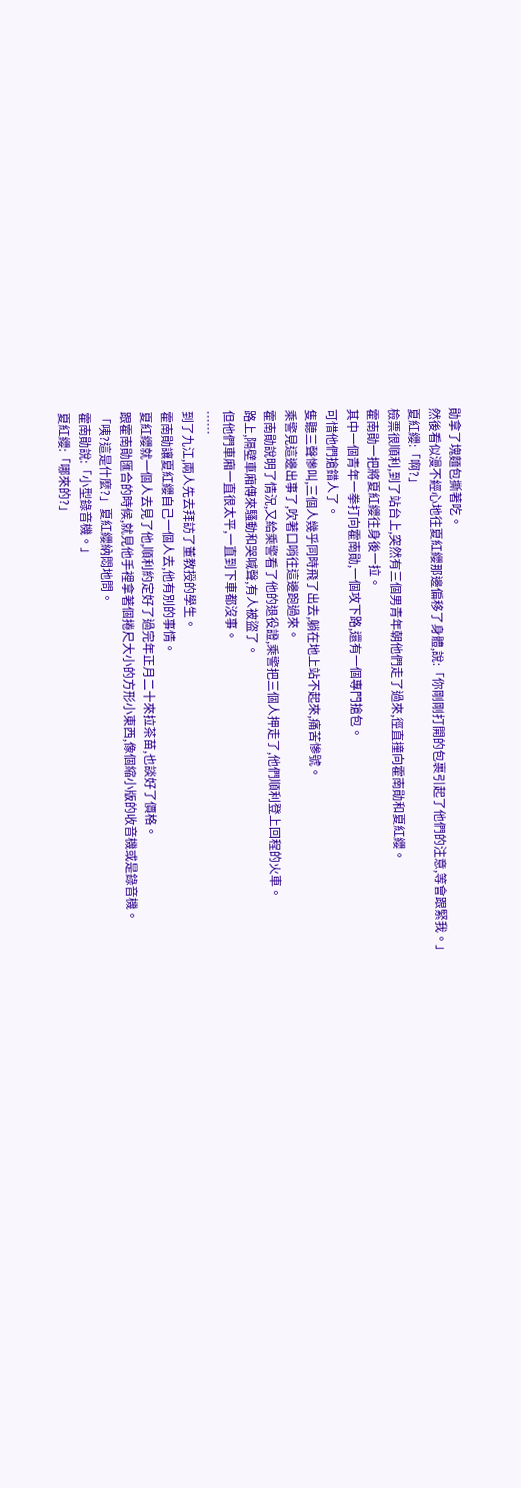勛拿了塊麵包撕著吃。
然後看似漫不經心地往夏紅纓那邊偏移了身體,說:「你剛剛打開的包裹引起了他們的注意,等會跟緊我。」
夏紅纓:「啊?」
檢票很順利,到了站台上,突然有三個男青年朝他們走了過來,徑直撞向霍南勛和夏紅纓。
霍南勛一把將夏紅纓往身後一拉。
其中一個青年一拳打向霍南勛,一個攻下路,還有一個專門搶包。
可惜他們搶錯人了。
隻聽三聲慘叫,三個人幾乎同時飛了出去,躺在地上站不起來,痛苦慘號。
乘警見這邊出事了,吹著口哨往這邊跑過來。
霍南勛說明了情況,又給乘警看了他的退役證,乘警把三個人押走了,他們順利登上回程的火車。
路上,隔壁車廂傳來騷動和哭喊聲,有人被盜了。
但他們車廂一直很太平,一直到下車都沒事。
……
到了九江,兩人先去拜訪了董教授的學生。
霍南勛讓夏紅纓自己一個人去,他有別的事情。
夏紅纓就一個人去見了他,順利約定好了過完年正月二十來拉茶苗,也談好了價格。
跟霍南勛匯合的時候,就見他手裡拿著個捲尺大小的方形小東西,像個縮小版的收音機或是錄音機。
「咦?這是什麼?」夏紅纓納悶地問。
霍南勛說:「小型錄音機。」
夏紅纓:「哪來的?」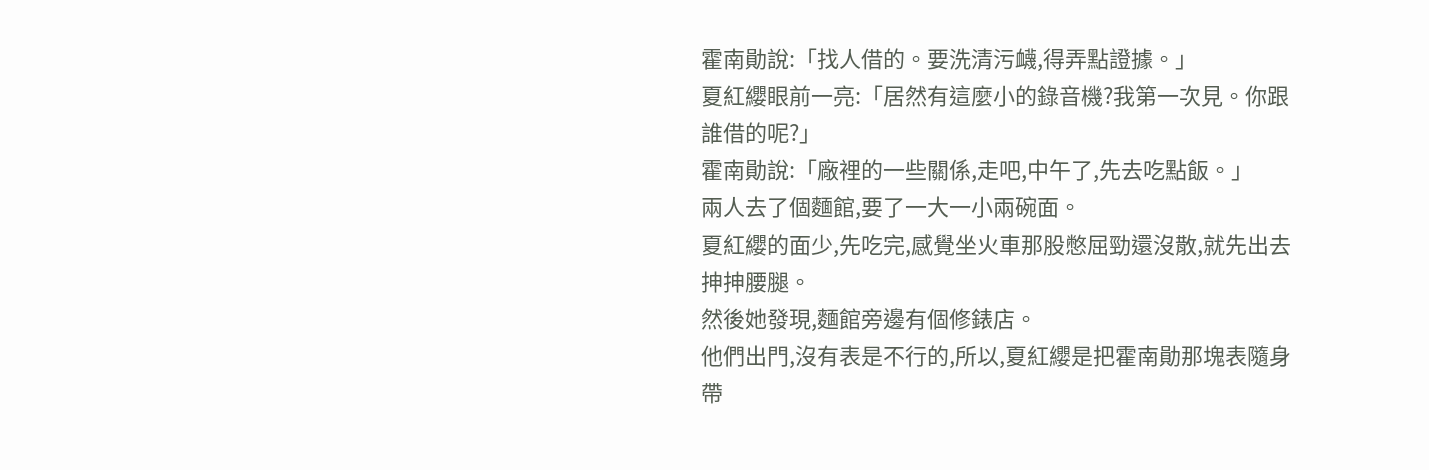霍南勛說:「找人借的。要洗清污衊,得弄點證據。」
夏紅纓眼前一亮:「居然有這麼小的錄音機?我第一次見。你跟誰借的呢?」
霍南勛說:「廠裡的一些關係,走吧,中午了,先去吃點飯。」
兩人去了個麵館,要了一大一小兩碗面。
夏紅纓的面少,先吃完,感覺坐火車那股憋屈勁還沒散,就先出去抻抻腰腿。
然後她發現,麵館旁邊有個修錶店。
他們出門,沒有表是不行的,所以,夏紅纓是把霍南勛那塊表隨身帶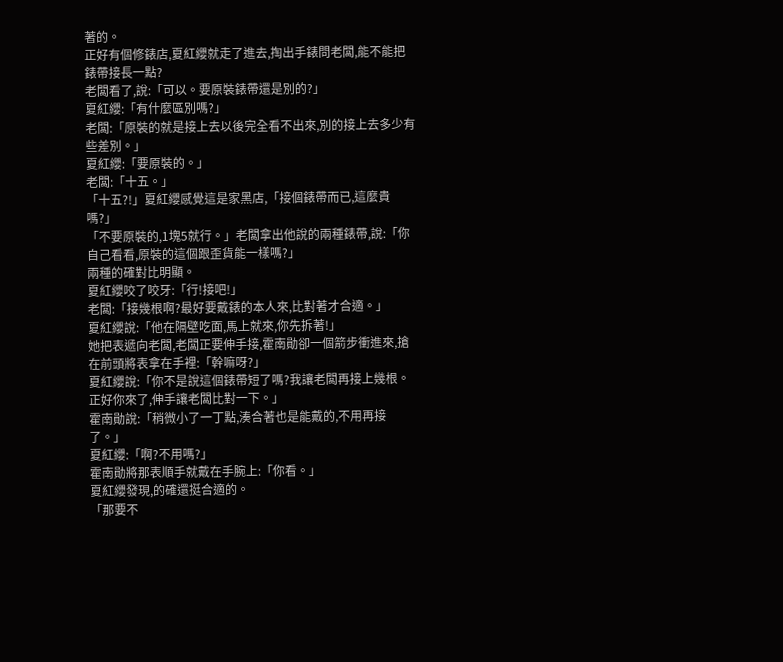著的。
正好有個修錶店,夏紅纓就走了進去,掏出手錶問老闆,能不能把錶帶接長一點?
老闆看了,說:「可以。要原裝錶帶還是別的?」
夏紅纓:「有什麼區別嗎?」
老闆:「原裝的就是接上去以後完全看不出來,別的接上去多少有些差別。」
夏紅纓:「要原裝的。」
老闆:「十五。」
「十五?!」夏紅纓感覺這是家黑店,「接個錶帶而已,這麼貴嗎?」
「不要原裝的,1塊5就行。」老闆拿出他說的兩種錶帶,說:「你自己看看,原裝的這個跟歪貨能一樣嗎?」
兩種的確對比明顯。
夏紅纓咬了咬牙:「行!接吧!」
老闆:「接幾根啊?最好要戴錶的本人來,比對著才合適。」
夏紅纓說:「他在隔壁吃面,馬上就來,你先拆著!」
她把表遞向老闆,老闆正要伸手接,霍南勛卻一個箭步衝進來,搶在前頭將表拿在手裡:「幹嘛呀?」
夏紅纓說:「你不是說這個錶帶短了嗎?我讓老闆再接上幾根。正好你來了,伸手讓老闆比對一下。」
霍南勛說:「稍微小了一丁點,湊合著也是能戴的,不用再接了。」
夏紅纓:「啊?不用嗎?」
霍南勛將那表順手就戴在手腕上:「你看。」
夏紅纓發現,的確還挺合適的。
「那要不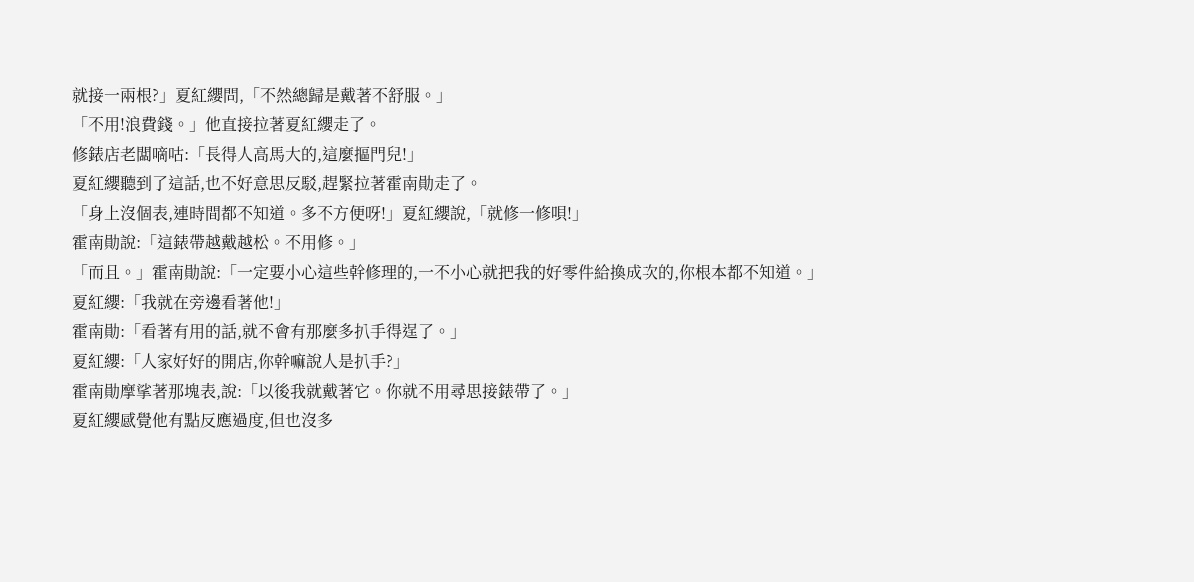就接一兩根?」夏紅纓問,「不然總歸是戴著不舒服。」
「不用!浪費錢。」他直接拉著夏紅纓走了。
修錶店老闆嘀咕:「長得人高馬大的,這麼摳門兒!」
夏紅纓聽到了這話,也不好意思反駁,趕緊拉著霍南勛走了。
「身上沒個表,連時間都不知道。多不方便呀!」夏紅纓說,「就修一修唄!」
霍南勛說:「這錶帶越戴越松。不用修。」
「而且。」霍南勛說:「一定要小心這些幹修理的,一不小心就把我的好零件給換成次的,你根本都不知道。」
夏紅纓:「我就在旁邊看著他!」
霍南勛:「看著有用的話,就不會有那麼多扒手得逞了。」
夏紅纓:「人家好好的開店,你幹嘛說人是扒手?」
霍南勛摩挲著那塊表,說:「以後我就戴著它。你就不用尋思接錶帶了。」
夏紅纓感覺他有點反應過度,但也沒多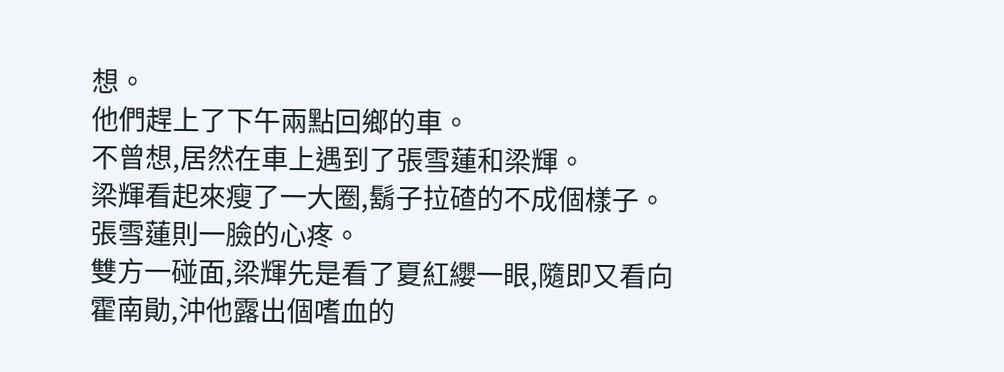想。
他們趕上了下午兩點回鄉的車。
不曾想,居然在車上遇到了張雪蓮和梁輝。
梁輝看起來瘦了一大圈,鬍子拉碴的不成個樣子。
張雪蓮則一臉的心疼。
雙方一碰面,梁輝先是看了夏紅纓一眼,隨即又看向霍南勛,沖他露出個嗜血的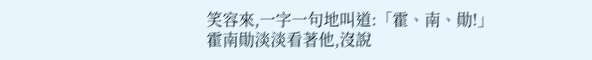笑容來,一字一句地叫道:「霍、南、勛!」
霍南勛淡淡看著他,沒說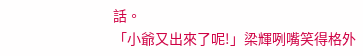話。
「小爺又出來了呢!」梁輝咧嘴笑得格外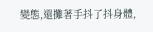變態,還攤著手抖了抖身體,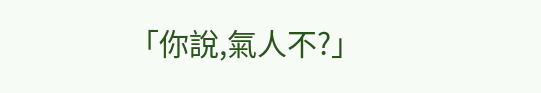「你說,氣人不?」